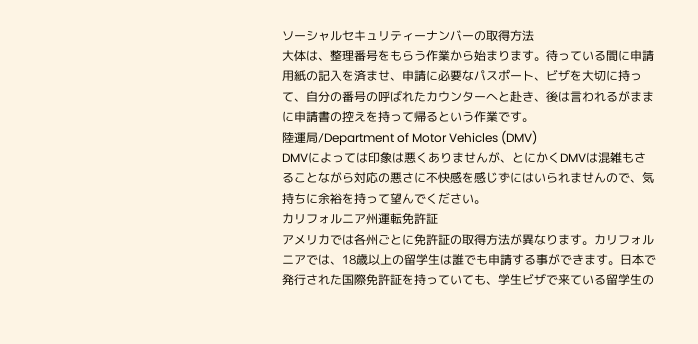ソーシャルセキュリティーナンバーの取得方法
大体は、整理番号をもらう作業から始まります。待っている間に申請用紙の記入を済ませ、申請に必要なパスポート、ビザを大切に持って、自分の番号の呼ばれたカウンターへと赴き、後は言われるがままに申請書の控えを持って帰るという作業です。
陸運局/Department of Motor Vehicles (DMV)
DMVによっては印象は悪くありませんが、とにかくDMVは混雑もさることながら対応の悪さに不快感を感じずにはいられませんので、気持ちに余裕を持って望んでください。
カリフォルニア州運転免許証
アメリカでは各州ごとに免許証の取得方法が異なります。カリフォルニアでは、18歳以上の留学生は誰でも申請する事ができます。日本で発行された国際免許証を持っていても、学生ビザで来ている留学生の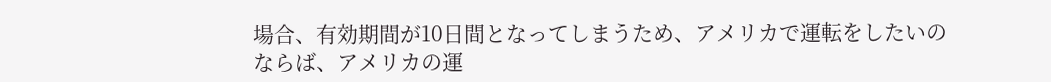場合、有効期間が10日間となってしまうため、アメリカで運転をしたいのならば、アメリカの運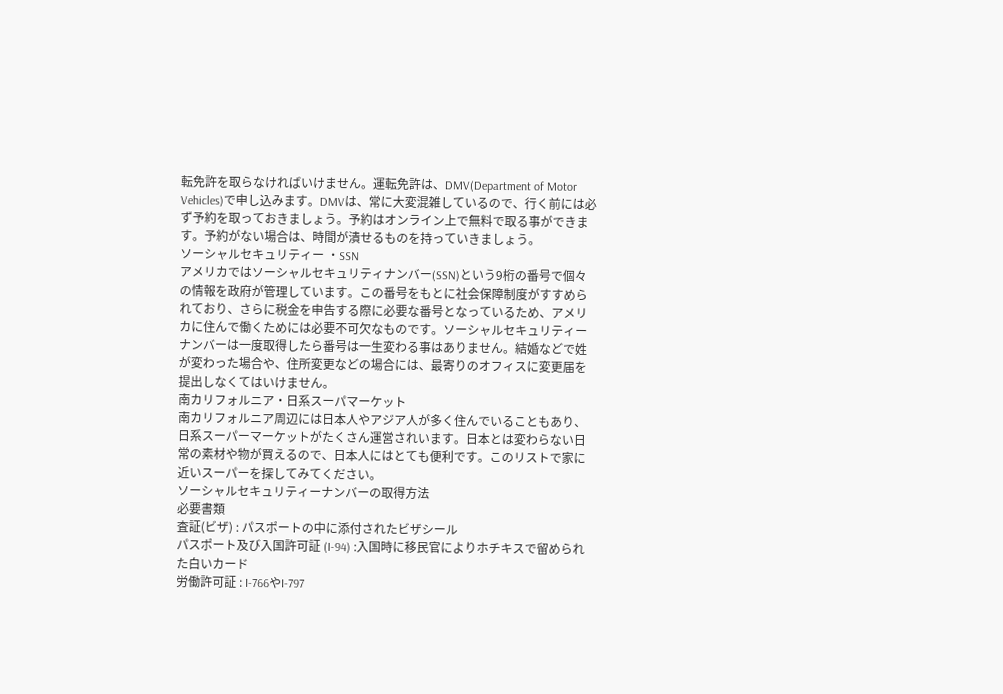転免許を取らなければいけません。運転免許は、DMV(Department of Motor Vehicles)で申し込みます。DMVは、常に大変混雑しているので、行く前には必ず予約を取っておきましょう。予約はオンライン上で無料で取る事ができます。予約がない場合は、時間が潰せるものを持っていきましょう。
ソーシャルセキュリティー ・SSN
アメリカではソーシャルセキュリティナンバー(SSN)という9桁の番号で個々の情報を政府が管理しています。この番号をもとに社会保障制度がすすめられており、さらに税金を申告する際に必要な番号となっているため、アメリカに住んで働くためには必要不可欠なものです。ソーシャルセキュリティーナンバーは一度取得したら番号は一生変わる事はありません。結婚などで姓が変わった場合や、住所変更などの場合には、最寄りのオフィスに変更届を提出しなくてはいけません。
南カリフォルニア・日系スーパマーケット
南カリフォルニア周辺には日本人やアジア人が多く住んでいることもあり、日系スーパーマーケットがたくさん運営されいます。日本とは変わらない日常の素材や物が買えるので、日本人にはとても便利です。このリストで家に近いスーパーを探してみてください。
ソーシャルセキュリティーナンバーの取得方法
必要書類
査証(ビザ) : パスポートの中に添付されたビザシール
パスポート及び入国許可証 (I-94) :入国時に移民官によりホチキスで留められた白いカード
労働許可証 : I-766やI-797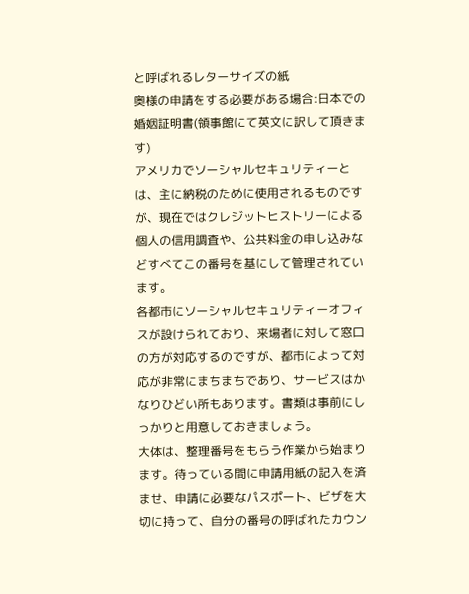と呼ばれるレターサイズの紙
奥様の申請をする必要がある場合:日本での婚姻証明書(領事館にて英文に訳して頂きます)
アメリカでソーシャルセキュリティーとは、主に納税のために使用されるものですが、現在ではクレジットヒストリーによる個人の信用調査や、公共料金の申し込みなどすべてこの番号を基にして管理されています。
各都市にソーシャルセキュリティーオフィスが設けられており、来場者に対して窓口の方が対応するのですが、都市によって対応が非常にまちまちであり、サービスはかなりひどい所もあります。書類は事前にしっかりと用意しておきましょう。
大体は、整理番号をもらう作業から始まります。待っている間に申請用紙の記入を済ませ、申請に必要なパスポート、ビザを大切に持って、自分の番号の呼ばれたカウン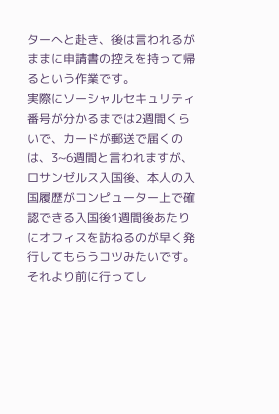ターへと赴き、後は言われるがままに申請書の控えを持って帰るという作業です。
実際にソーシャルセキュリティ番号が分かるまでは2週間くらいで、カードが郵送で届くのは、3~6週間と言われますが、ロサンゼルス入国後、本人の入国履歴がコンピューター上で確認できる入国後1週間後あたりにオフィスを訪ねるのが早く発行してもらうコツみたいです。
それより前に行ってし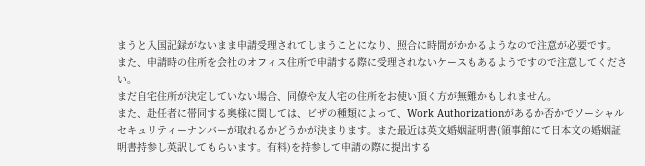まうと入国記録がないまま申請受理されてしまうことになり、照合に時間がかかるようなので注意が必要です。
また、申請時の住所を会社のオフィス住所で申請する際に受理されないケースもあるようですので注意してください。
まだ自宅住所が決定していない場合、同僚や友人宅の住所をお使い頂く方が無難かもしれません。
また、赴任者に帯同する奥様に関しては、ビザの種類によって、Work Authorizationがあるか否かでソーシャルセキュリティーナンバーが取れるかどうかが決まります。また最近は英文婚姻証明書(領事館にて日本文の婚姻証明書持参し英訳してもらいます。有料)を持参して申請の際に提出する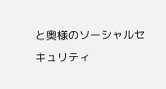と奥様のソーシャルセキュリティ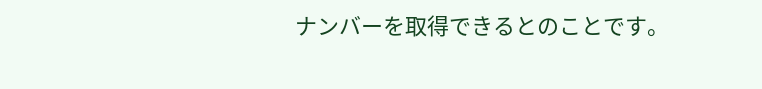ナンバーを取得できるとのことです。